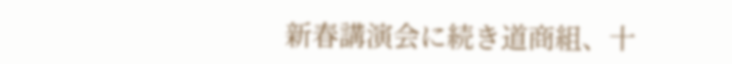新春講演会に続き道商組、十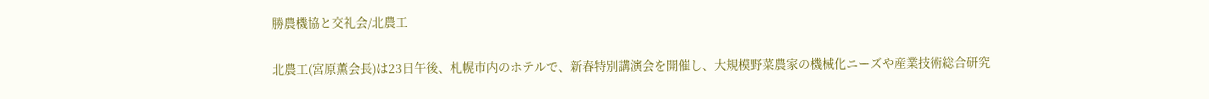勝農機協と交礼会/北農工

北農工(宮原薫会長)は23日午後、札幌市内のホテルで、新春特別講演会を開催し、大規模野菜農家の機械化ニーズや産業技術総合研究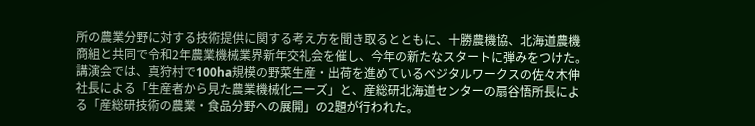所の農業分野に対する技術提供に関する考え方を聞き取るとともに、十勝農機協、北海道農機商組と共同で令和2年農業機械業界新年交礼会を催し、今年の新たなスタートに弾みをつけた。講演会では、真狩村で100ha規模の野菜生産・出荷を進めているベジタルワークスの佐々木伸社長による「生産者から見た農業機械化ニーズ」と、産総研北海道センターの扇谷悟所長による「産総研技術の農業・食品分野への展開」の2題が行われた。